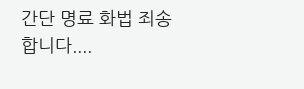간단 명료 화법 죄송합니다....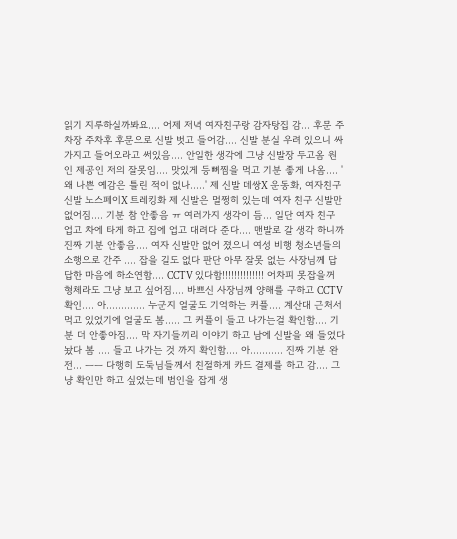읽기 지루하실까봐요.... 어제 저녁 여자친구랑 감자탕집 감... 후문 주차장 주차후 후문으로 신발 벗고 들어감.... 신발 분실 우려 있으니 싸가지고 들어오라고 써있음.... 안일한 생각에 그냥 신발장 두고옴 원인 제공인 저의 잘못임.... 맛있게 등뼈찜을 먹고 기분 좋게 나옴.... ' 왜 나쁜 예감은 틀린 적이 없나.....' 제 신발 데쌍X 운동화, 여자친구 신발 노스페이X 트레킹화 제 신발은 멀쩡히 있는데 여자 친구 신발만 없어짐.... 기분 참 안좋음 ㅠ 여러가지 생각이 듬... 일단 여자 친구 업고 차에 타게 하고 집에 업고 대려다 준다.... 맨발로 갈 생각 하니까 진짜 기분 안좋음.... 여자 신발만 없어 졌으니 여성 비행 청소년들의 소행으로 간주 .... 잡을 길도 없다 판단 아무 잘못 없는 사장님께 답답한 마음에 하소연함.... CCTV 있다함!!!!!!!!!!!!!! 어차피 못잡을꺼 형체라도 그냥 보고 싶어짐.... 바쁘신 사장님께 양해를 구하고 CCTV 확인.... 아............. 누군지 얼굴도 기억하는 커플.... 계산대 근처서 먹고 있었기에 얼굴도 봄..... 그 커플이 들고 나가는걸 확인함.... 기분 더 안좋아짐.... 막 자기들끼리 이야기 하고 남에 신발을 왜 들었다 놨다 봄 .... 들고 나가는 것 까지 확인함.... 아........... 진짜 기분 완전... ㅡㅡ 다행히 도둑님들께서 친절하게 카드 결제를 하고 감.... 그냥 확인만 하고 싶었는데 범인을 잡게 생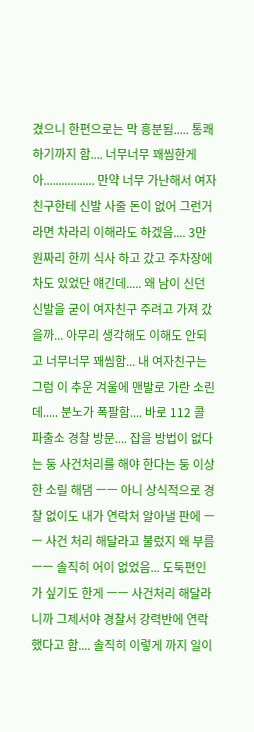겼으니 한편으로는 막 흥분됨..... 통쾌하기까지 함.... 너무너무 꽤씸한게 아................. 만약 너무 가난해서 여자친구한테 신발 사줄 돈이 없어 그런거라면 차라리 이해라도 하겠음.... 3만원짜리 한끼 식사 하고 갔고 주차장에 차도 있었단 얘긴데..... 왜 남이 신던 신발을 굳이 여자친구 주려고 가져 갔을까... 아무리 생각해도 이해도 안되고 너무너무 꽤씸함... 내 여자친구는 그럼 이 추운 겨울에 맨발로 가란 소린데..... 분노가 폭팔함.... 바로 112 콜 파출소 경찰 방문.... 잡을 방법이 없다는 둥 사건처리를 해야 한다는 둥 이상한 소릴 해댐 ㅡㅡ 아니 상식적으로 경찰 없이도 내가 연락처 알아낼 판에 ㅡㅡ 사건 처리 해달라고 불렀지 왜 부름 ㅡㅡ 솔직히 어이 없었음... 도둑편인가 싶기도 한게 ㅡㅡ 사건처리 해달라니까 그제서야 경찰서 강력반에 연락 했다고 함.... 솔직히 이렇게 까지 일이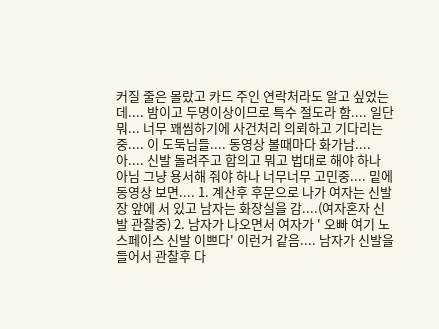커질 줄은 몰랐고 카드 주인 연락처라도 알고 싶었는데.... 밤이고 두명이상이므로 특수 절도라 함.... 일단 뭐... 너무 꽤씸하기에 사건처리 의뢰하고 기다리는중.... 이 도둑님들.... 동영상 볼때마다 화가남.... 아.... 신발 돌려주고 합의고 뭐고 법대로 해야 하나 아님 그냥 용서해 줘야 하나 너무너무 고민중.... 밑에 동영상 보면.... 1. 계산후 후문으로 나가 여자는 신발장 앞에 서 있고 남자는 화장실을 감....(여자혼자 신발 관찰중) 2. 남자가 나오면서 여자가 ' 오빠 여기 노스페이스 신발 이쁘다' 이런거 같음.... 남자가 신발을 들어서 관찰후 다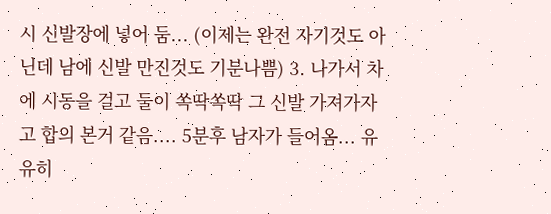시 신발장에 넣어 둠... (이제는 완전 자기것도 아닌데 남에 신발 만진것도 기분나쁨) 3. 나가서 차에 시동을 걸고 둘이 쏙딱쏙딱 그 신발 가져가자고 합의 본거 같음.... 5분후 남자가 들어옴... 유유히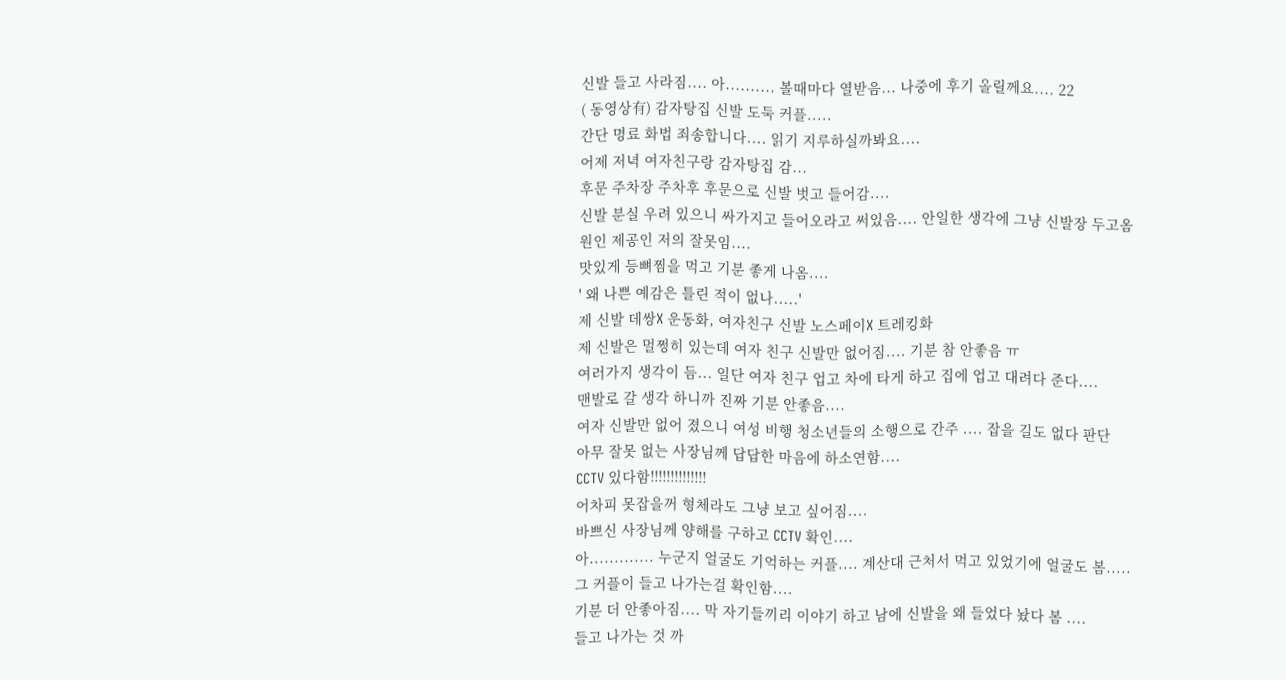신발 들고 사라짐.... 아.......... 볼때마다 열받음... 나중에 후기 올릴께요.... 22
( 동영상有) 감자탕집 신발 도둑 커플.....
간단 명료 화법 죄송합니다.... 읽기 지루하실까봐요....
어제 저녁 여자친구랑 감자탕집 감...
후문 주차장 주차후 후문으로 신발 벗고 들어감....
신발 분실 우려 있으니 싸가지고 들어오라고 써있음.... 안일한 생각에 그냥 신발장 두고옴
원인 제공인 저의 잘못임....
맛있게 등뼈찜을 먹고 기분 좋게 나옴....
' 왜 나쁜 예감은 틀린 적이 없나.....'
제 신발 데쌍X 운동화, 여자친구 신발 노스페이X 트레킹화
제 신발은 멀쩡히 있는데 여자 친구 신발만 없어짐.... 기분 참 안좋음 ㅠ
여러가지 생각이 듬... 일단 여자 친구 업고 차에 타게 하고 집에 업고 대려다 준다....
맨발로 갈 생각 하니까 진짜 기분 안좋음....
여자 신발만 없어 졌으니 여성 비행 청소년들의 소행으로 간주 .... 잡을 길도 없다 판단
아무 잘못 없는 사장님께 답답한 마음에 하소연함....
CCTV 있다함!!!!!!!!!!!!!!
어차피 못잡을꺼 형체라도 그냥 보고 싶어짐....
바쁘신 사장님께 양해를 구하고 CCTV 확인....
아............. 누군지 얼굴도 기억하는 커플.... 계산대 근처서 먹고 있었기에 얼굴도 봄.....
그 커플이 들고 나가는걸 확인함....
기분 더 안좋아짐.... 막 자기들끼리 이야기 하고 남에 신발을 왜 들었다 놨다 봄 ....
들고 나가는 것 까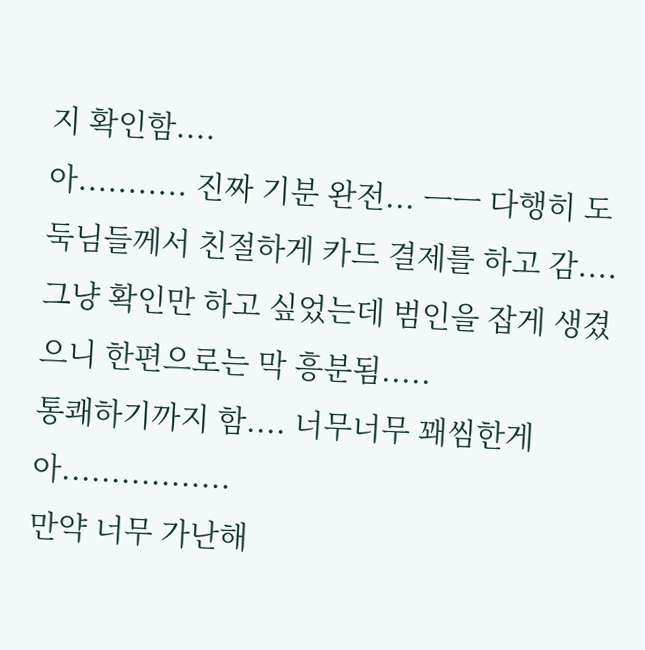지 확인함....
아........... 진짜 기분 완전... ㅡㅡ 다행히 도둑님들께서 친절하게 카드 결제를 하고 감....
그냥 확인만 하고 싶었는데 범인을 잡게 생겼으니 한편으로는 막 흥분됨.....
통쾌하기까지 함.... 너무너무 꽤씸한게 아.................
만약 너무 가난해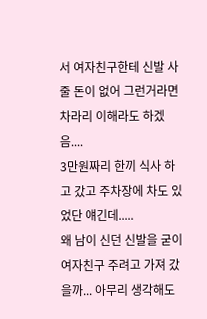서 여자친구한테 신발 사줄 돈이 없어 그런거라면 차라리 이해라도 하겠음....
3만원짜리 한끼 식사 하고 갔고 주차장에 차도 있었단 얘긴데.....
왜 남이 신던 신발을 굳이 여자친구 주려고 가져 갔을까... 아무리 생각해도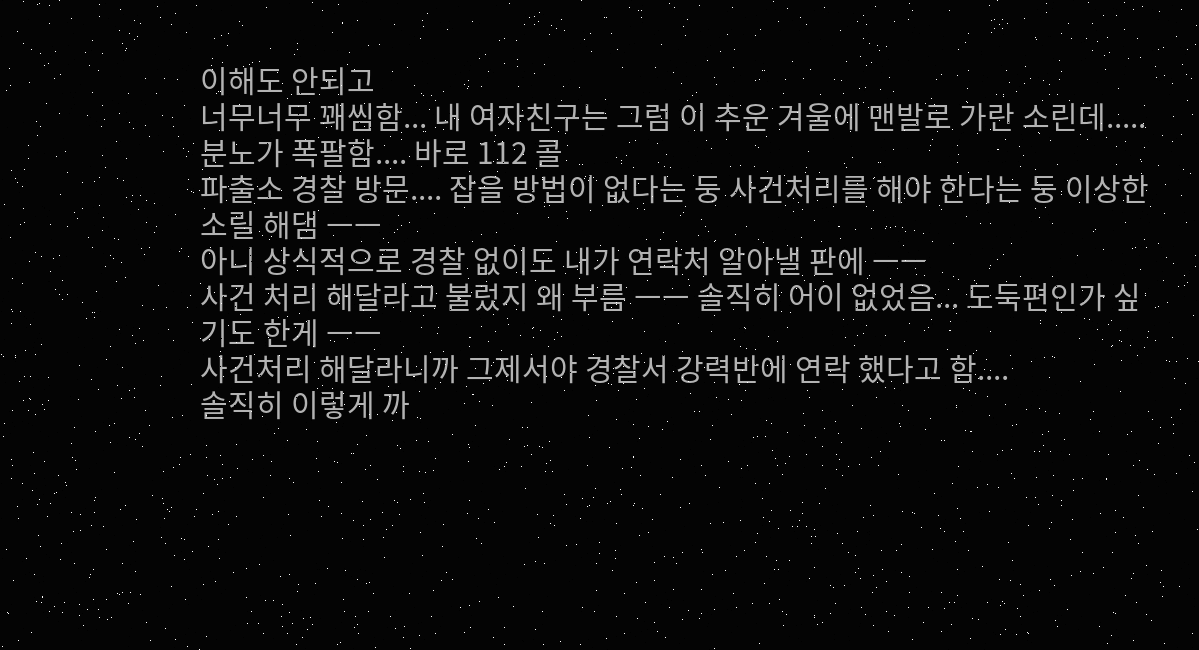이해도 안되고
너무너무 꽤씸함... 내 여자친구는 그럼 이 추운 겨울에 맨발로 가란 소린데.....
분노가 폭팔함.... 바로 112 콜
파출소 경찰 방문.... 잡을 방법이 없다는 둥 사건처리를 해야 한다는 둥 이상한 소릴 해댐 ㅡㅡ
아니 상식적으로 경찰 없이도 내가 연락처 알아낼 판에 ㅡㅡ
사건 처리 해달라고 불렀지 왜 부름 ㅡㅡ 솔직히 어이 없었음... 도둑편인가 싶기도 한게 ㅡㅡ
사건처리 해달라니까 그제서야 경찰서 강력반에 연락 했다고 함....
솔직히 이렇게 까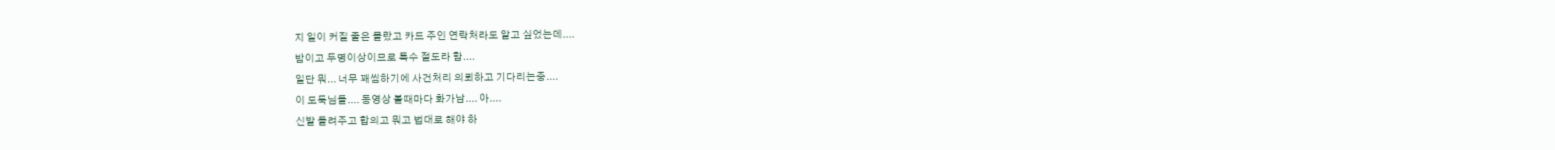지 일이 커질 줄은 몰랐고 카드 주인 연락처라도 알고 싶었는데....
밤이고 두명이상이므로 특수 절도라 함....
일단 뭐... 너무 꽤씸하기에 사건처리 의뢰하고 기다리는중....
이 도둑님들.... 동영상 볼때마다 화가남.... 아....
신발 돌려주고 합의고 뭐고 법대로 해야 하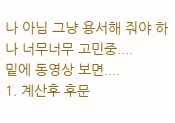나 아님 그냥 용서해 줘야 하나 너무너무 고민중....
밑에 동영상 보면....
1. 계산후 후문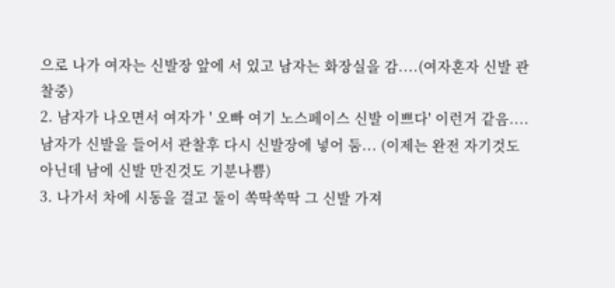으로 나가 여자는 신발장 앞에 서 있고 남자는 화장실을 감....(여자혼자 신발 관찰중)
2. 남자가 나오면서 여자가 ' 오빠 여기 노스페이스 신발 이쁘다' 이런거 같음.... 남자가 신발을 들어서 관찰후 다시 신발장에 넣어 둠... (이제는 완전 자기것도 아닌데 남에 신발 만진것도 기분나쁨)
3. 나가서 차에 시동을 걸고 둘이 쏙딱쏙딱 그 신발 가져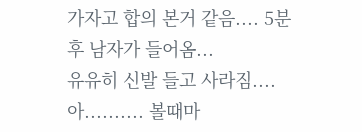가자고 합의 본거 같음.... 5분후 남자가 들어옴...
유유히 신발 들고 사라짐.... 아.......... 볼때마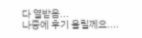다 열받음...
나중에 후기 올릴께요....